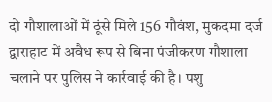दो गौशालाओं में ठूंसे मिले 156 गौवंश, मुकदमा दर्ज
द्वाराहाट में अवैध रूप से बिना पंजीकरण गौशाला चलाने पर पुलिस ने कार्रवाई की है। पशु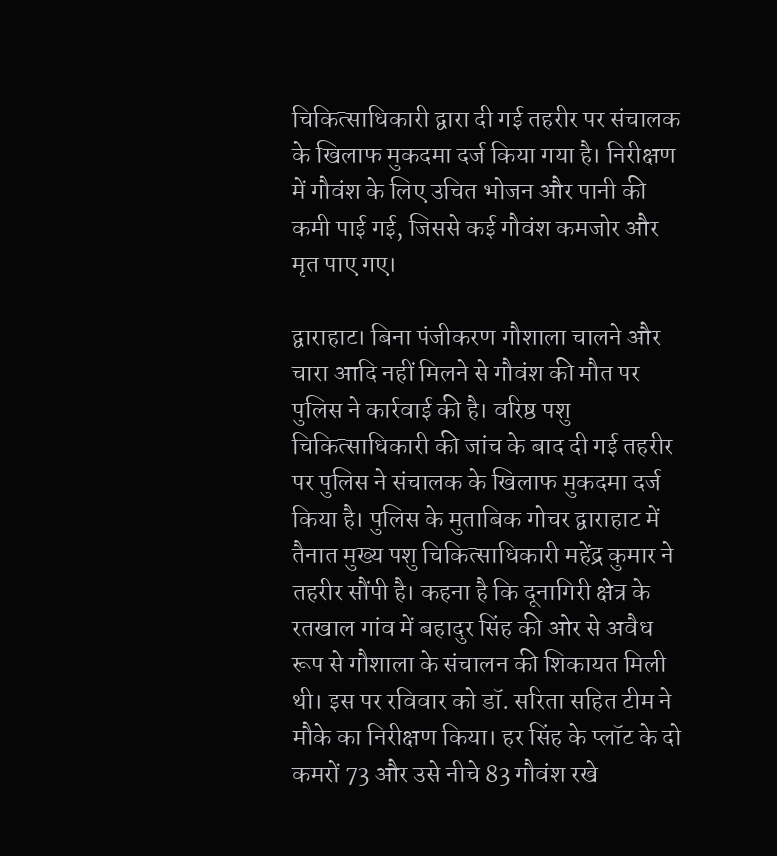चिकित्साधिकारी द्वारा दी गई तहरीर पर संचालक के खिलाफ मुकदमा दर्ज किया गया है। निरीक्षण में गौवंश के लिए उचित भोजन और पानी की कमी पाई गई, जिससे कई गौवंश कमजोर और मृत पाए गए।

द्वाराहाट। बिना पंजीकरण गौशाला चालने और चारा आदि नहीं मिलने से गौवंश की मौत पर पुलिस ने कार्रवाई की है। वरिष्ठ पशु चिकित्साधिकारी की जांच के बाद दी गई तहरीर पर पुलिस ने संचालक के खिलाफ मुकदमा दर्ज किया है। पुलिस के मुताबिक गोचर द्वाराहाट में तैनात मुख्य पशु चिकित्साधिकारी महेंद्र कुमार ने तहरीर सौंपी है। कहना है कि दूनागिरी क्षेत्र के रतखाल गांव में बहादुर सिंह की ओर से अवैध रूप से गौशाला के संचालन की शिकायत मिली थी। इस पर रविवार को डॉ. सरिता सहित टीम ने मौके का निरीक्षण किया। हर सिंह के प्लॉट के दो कमरों 73 और उसे नीचे 83 गौवंश रखे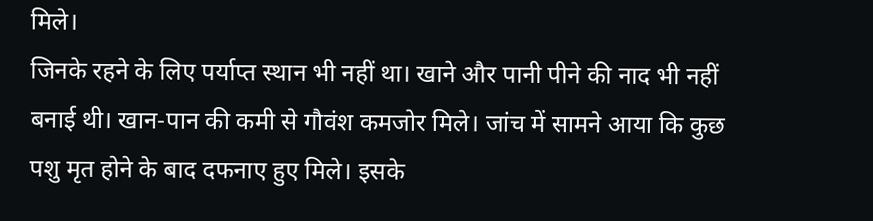मिले।
जिनके रहने के लिए पर्याप्त स्थान भी नहीं था। खाने और पानी पीने की नाद भी नहीं बनाई थी। खान-पान की कमी से गौवंश कमजोर मिले। जांच में सामने आया कि कुछ पशु मृत होने के बाद दफनाए हुए मिले। इसके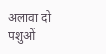अलावा दो पशुओं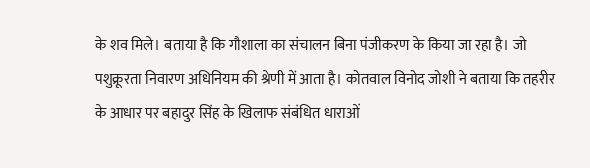के शव मिले। बताया है कि गौशाला का संचालन बिना पंजीकरण के किया जा रहा है। जो पशुक्रूरता निवारण अधिनियम की श्रेणी में आता है। कोतवाल विनोद जोशी ने बताया कि तहरीर के आधार पर बहादुर सिंह के खिलाफ संबंधित धाराओं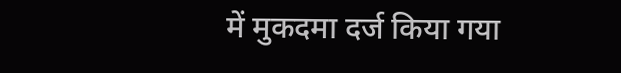में मुकदमा दर्ज किया गया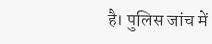है। पुलिस जांच में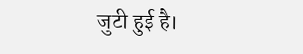जुटी हुई है।